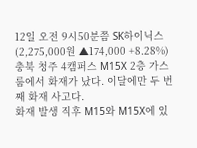12일 오전 9시50분쯤 SK하이닉스(2,275,000원 ▲174,000 +8.28%) 충북 청주 4캠퍼스 M15X 2층 가스룸에서 화재가 났다. 이달에만 두 번째 화재 사고다.
화재 발생 직후 M15와 M15X에 있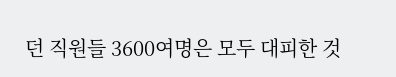던 직원들 3600여명은 모두 대피한 것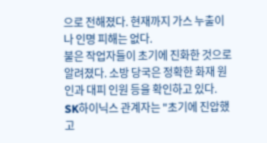으로 전해졌다. 현재까지 가스 누출이나 인명 피해는 없다.
불은 작업자들이 초기에 진화한 것으로 알려졌다. 소방 당국은 정확한 화재 원인과 대피 인원 등을 확인하고 있다.
SK하이닉스 관계자는 "초기에 진압했고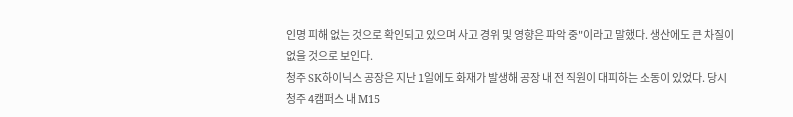인명 피해 없는 것으로 확인되고 있으며 사고 경위 및 영향은 파악 중"이라고 말했다. 생산에도 큰 차질이 없을 것으로 보인다.
청주 SK하이닉스 공장은 지난 1일에도 화재가 발생해 공장 내 전 직원이 대피하는 소동이 있었다. 당시 청주 4캠퍼스 내 M15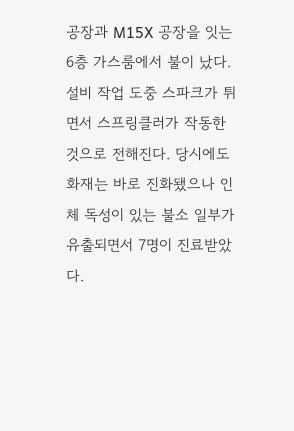공장과 M15X 공장을 잇는 6층 가스룸에서 불이 났다.
설비 작업 도중 스파크가 튀면서 스프링클러가 작동한 것으로 전해진다. 당시에도 화재는 바로 진화됐으나 인체 독성이 있는 불소 일부가 유출되면서 7명이 진료받았다.